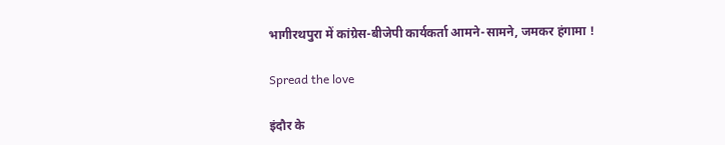भागीरथपुरा में कांग्रेस-बीजेपी कार्यकर्ता आमने-सामने, जमकर हंगामा !

Spread the love

इंदौर के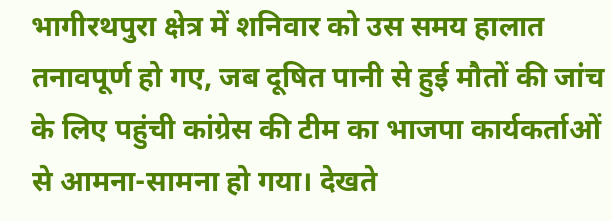भागीरथपुरा क्षेत्र में शनिवार को उस समय हालात तनावपूर्ण हो गए, जब दूषित पानी से हुई मौतों की जांच के लिए पहुंची कांग्रेस की टीम का भाजपा कार्यकर्ताओं से आमना-सामना हो गया। देखते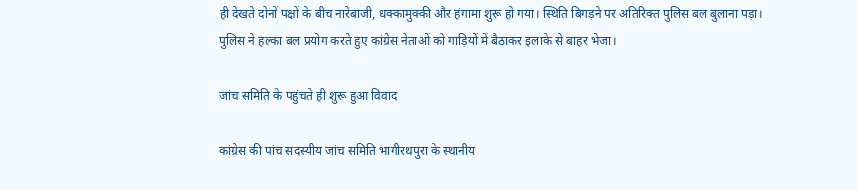ही देखते दोनों पक्षों के बीच नारेबाजी, धक्कामुक्की और हंगामा शुरू हो गया। स्थिति बिगड़ने पर अतिरिक्त पुलिस बल बुलाना पड़ा। पुलिस ने हल्का बल प्रयोग करते हुए कांग्रेस नेताओं को गाड़ियों में बैठाकर इलाके से बाहर भेजा।

जांच समिति के पहुंचते ही शुरू हुआ विवाद

कांग्रेस की पांच सदस्यीय जांच समिति भागीरथपुरा के स्थानीय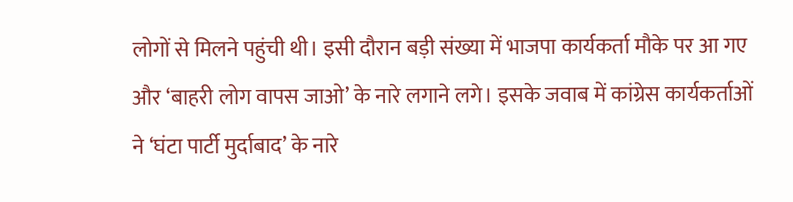लोगों से मिलने पहुंची थी। इसी दौरान बड़ी संख्या में भाजपा कार्यकर्ता मौके पर आ गए और ‘बाहरी लोग वापस जाओ’ के नारे लगाने लगे। इसके जवाब में कांग्रेस कार्यकर्ताओं ने ‘घंटा पार्टी मुर्दाबाद’ के नारे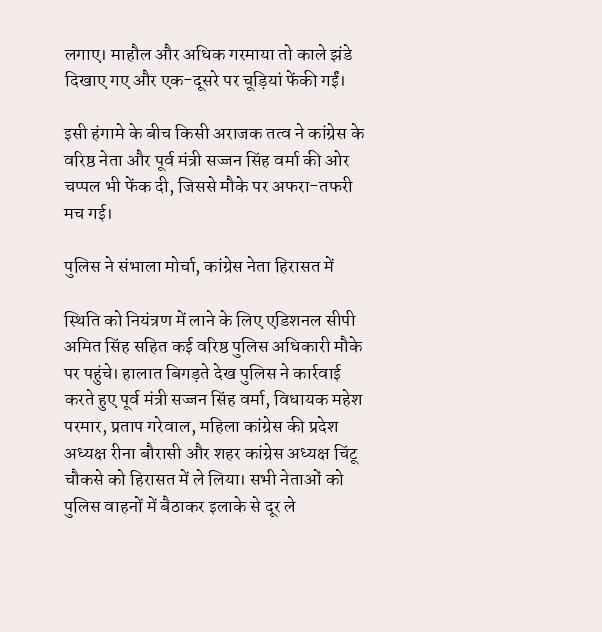लगाए। माहौल और अधिक गरमाया तो काले झंडे दिखाए गए और एक-दूसरे पर चूड़ियां फेंकी गईं।

इसी हंगामे के बीच किसी अराजक तत्व ने कांग्रेस के वरिष्ठ नेता और पूर्व मंत्री सज्जन सिंह वर्मा की ओर चप्पल भी फेंक दी, जिससे मौके पर अफरा-तफरी मच गई।

पुलिस ने संभाला मोर्चा, कांग्रेस नेता हिरासत में

स्थिति को नियंत्रण में लाने के लिए एडिशनल सीपी अमित सिंह सहित कई वरिष्ठ पुलिस अधिकारी मौके पर पहुंचे। हालात बिगड़ते देख पुलिस ने कार्रवाई करते हुए पूर्व मंत्री सज्जन सिंह वर्मा, विधायक महेश परमार, प्रताप गरेवाल, महिला कांग्रेस की प्रदेश अध्यक्ष रीना बौरासी और शहर कांग्रेस अध्यक्ष चिंटू चौकसे को हिरासत में ले लिया। सभी नेताओं को पुलिस वाहनों में बैठाकर इलाके से दूर ले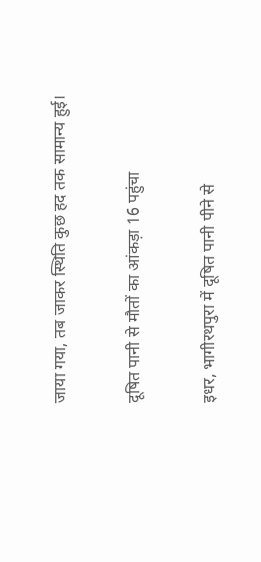जाया गया, तब जाकर स्थिति कुछ हद तक सामान्य हुई।

दूषित पानी से मौतों का आंकड़ा 16 पहुंचा

इधर, भागीरथपुरा में दूषित पानी पीने से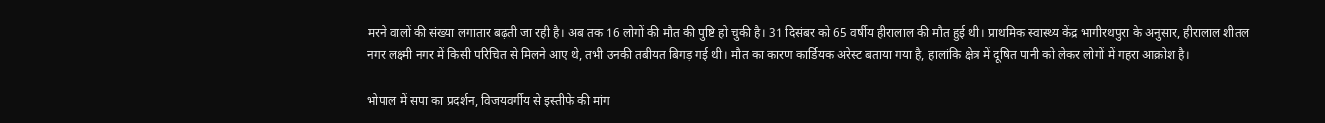मरने वालों की संख्या लगातार बढ़ती जा रही है। अब तक 16 लोगों की मौत की पुष्टि हो चुकी है। 31 दिसंबर को 65 वर्षीय हीरालाल की मौत हुई थी। प्राथमिक स्वास्थ्य केंद्र भागीरथपुरा के अनुसार, हीरालाल शीतल नगर लक्ष्मी नगर में किसी परिचित से मिलने आए थे, तभी उनकी तबीयत बिगड़ गई थी। मौत का कारण कार्डियक अरेस्ट बताया गया है, हालांकि क्षेत्र में दूषित पानी को लेकर लोगों में गहरा आक्रोश है।

भोपाल में सपा का प्रदर्शन, विजयवर्गीय से इस्तीफे की मांग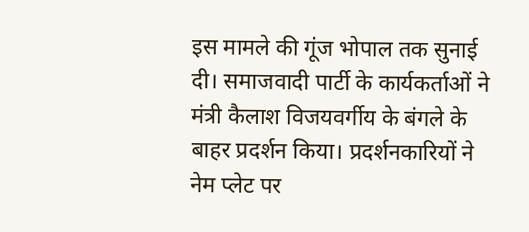इस मामले की गूंज भोपाल तक सुनाई दी। समाजवादी पार्टी के कार्यकर्ताओं ने मंत्री कैलाश विजयवर्गीय के बंगले के बाहर प्रदर्शन किया। प्रदर्शनकारियों ने नेम प्लेट पर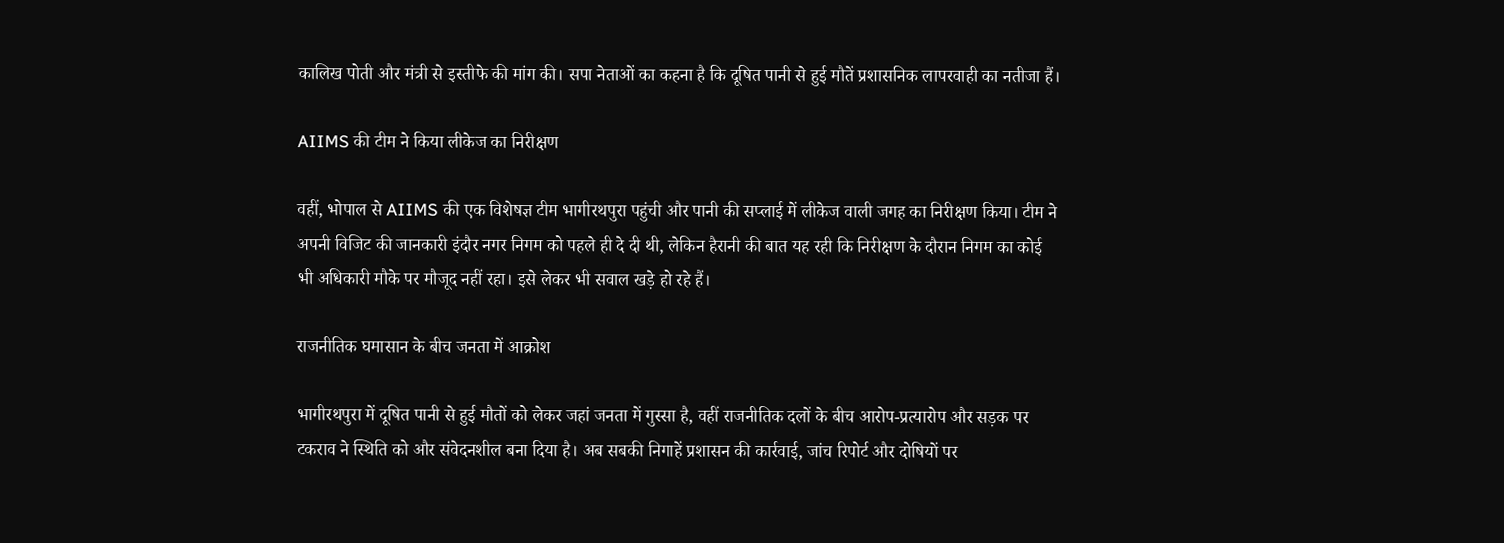कालिख पोती और मंत्री से इस्तीफे की मांग की। सपा नेताओं का कहना है कि दूषित पानी से हुई मौतें प्रशासनिक लापरवाही का नतीजा हैं।

AIIMS की टीम ने किया लीकेज का निरीक्षण

वहीं, भोपाल से AIIMS की एक विशेषज्ञ टीम भागीरथपुरा पहुंची और पानी की सप्लाई में लीकेज वाली जगह का निरीक्षण किया। टीम ने अपनी विजिट की जानकारी इंदौर नगर निगम को पहले ही दे दी थी, लेकिन हैरानी की बात यह रही कि निरीक्षण के दौरान निगम का कोई भी अधिकारी मौके पर मौजूद नहीं रहा। इसे लेकर भी सवाल खड़े हो रहे हैं।

राजनीतिक घमासान के बीच जनता में आक्रोश

भागीरथपुरा में दूषित पानी से हुई मौतों को लेकर जहां जनता में गुस्सा है, वहीं राजनीतिक दलों के बीच आरोप-प्रत्यारोप और सड़क पर टकराव ने स्थिति को और संवेदनशील बना दिया है। अब सबकी निगाहें प्रशासन की कार्रवाई, जांच रिपोर्ट और दोषियों पर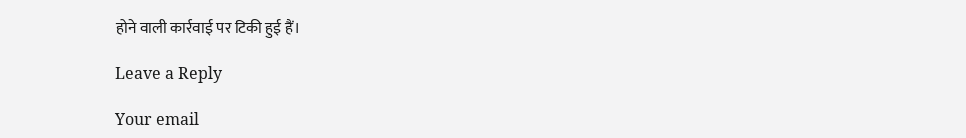होने वाली कार्रवाई पर टिकी हुई हैं।

Leave a Reply

Your email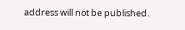address will not be published.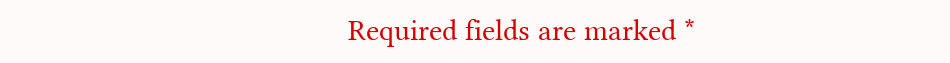Required fields are marked *